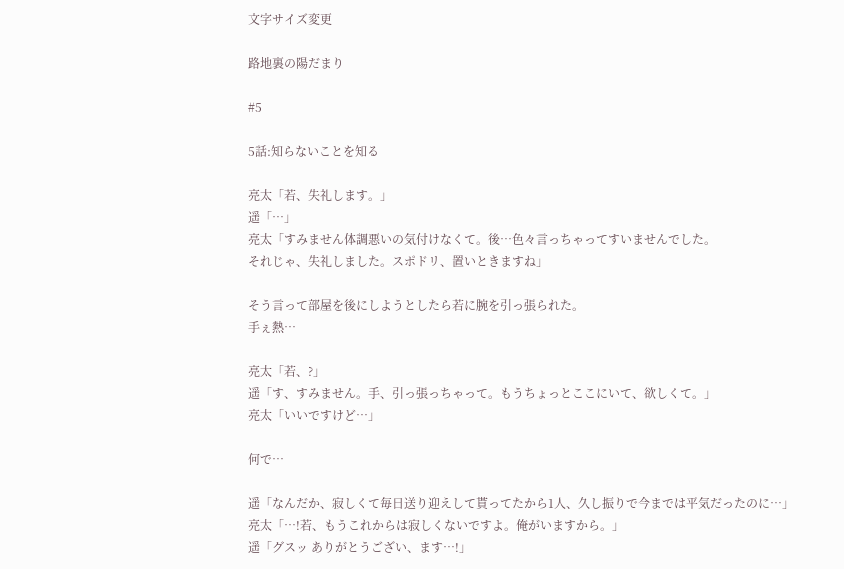文字サイズ変更

路地裏の陽だまり

#5

5話:知らないことを知る

亮太「若、失礼します。」
遥「…」
亮太「すみません体調悪いの気付けなくて。後…色々言っちゃってすいませんでした。
それじゃ、失礼しました。スポドリ、置いときますね」

そう言って部屋を後にしようとしたら若に腕を引っ張られた。
手ぇ熱…

亮太「若、?」
遥「す、すみません。手、引っ張っちゃって。もうちょっとここにいて、欲しくて。」
亮太「いいですけど…」

何で…

遥「なんだか、寂しくて毎日送り迎えして貰ってたから1人、久し振りで今までは平気だったのに…」
亮太「…!若、もうこれからは寂しくないですよ。俺がいますから。」
遥「グスッ ありがとうござい、ます…!」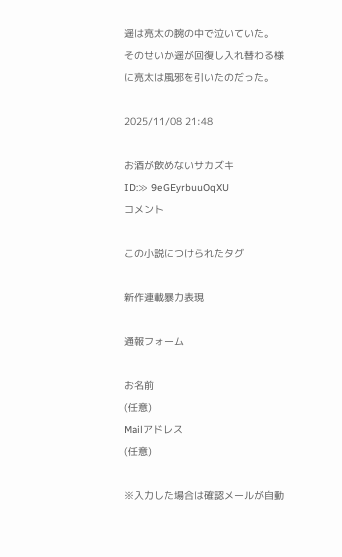遥は亮太の腕の中で泣いていた。
そのせいか遥が回復し入れ替わる様に亮太は風邪を引いたのだった。

2025/11/08 21:48

お酒が飲めないサカズキ
ID:≫ 9eGEyrbuuOqXU
コメント

この小説につけられたタグ

新作連載暴力表現

通報フォーム

お名前
(任意)
Mailアドレス
(任意)

※入力した場合は確認メールが自動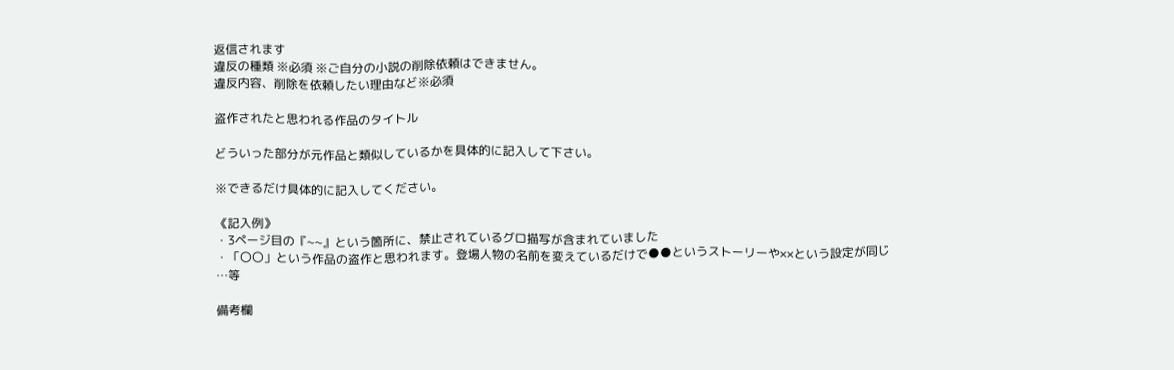返信されます
違反の種類 ※必須 ※ご自分の小説の削除依頼はできません。
違反内容、削除を依頼したい理由など※必須

盗作されたと思われる作品のタイトル

どういった部分が元作品と類似しているかを具体的に記入して下さい。

※できるだけ具体的に記入してください。

《記入例》
・3ページ目の『~~』という箇所に、禁止されているグロ描写が含まれていました
・「〇〇」という作品の盗作と思われます。登場人物の名前を変えているだけで●●というストーリーや××という設定が同じ
…等

備考欄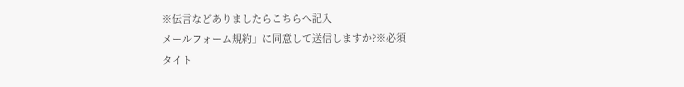※伝言などありましたらこちらへ記入
メールフォーム規約」に同意して送信しますか?※必須
タイト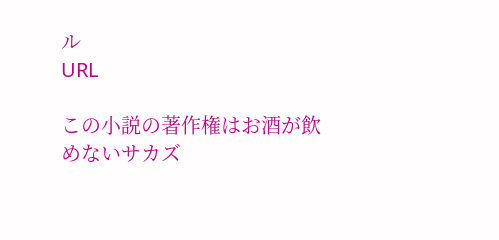ル
URL

この小説の著作権はお酒が飲めないサカズ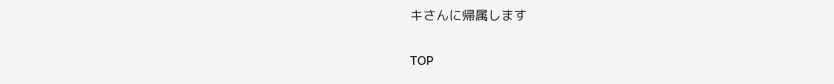キさんに帰属します

TOP